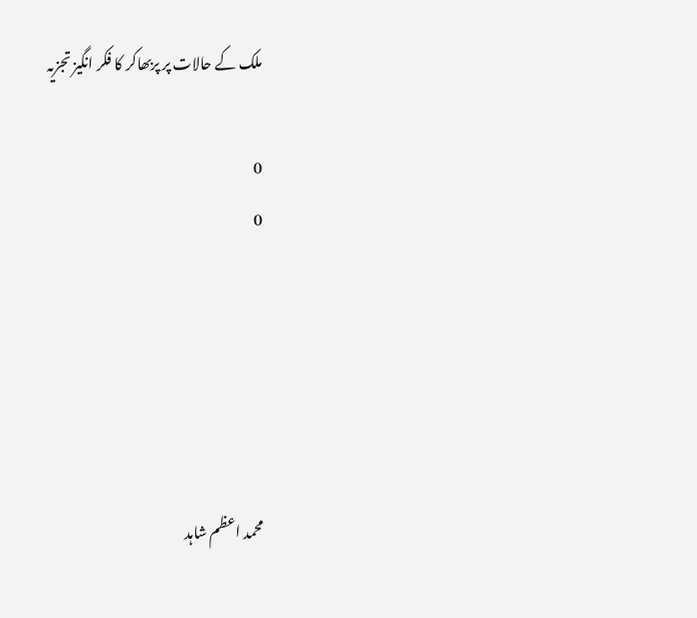ملک کے حالات پر پربھاکر کا فکر انگیز تجزیہ

0
0





محمد اعظم شاہد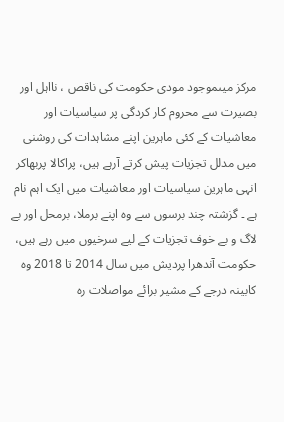مرکز میںموجود مودی حکومت کی ناقص ، نااہل اور بصیرت سے محروم کار کردگی پر سیاسیات اور معاشیات کے کئی ماہرین اپنے مشاہدات کی روشنی میں مدلل تجزیات پیش کرتے آرہے ہیں، پراکالا پربھاکر انہی ماہرین سیاسیات اور معاشیات میں ایک اہم نام ہے ۔ گزشتہ چند برسوں سے وہ اپنے برملا، برمحل اور بے لاگ و بے خوف تجزیات کے لیے سرخیوں میں رہے ہیں، حکومت آندھرا پردیش میں سال 2014 تا 2018 وہ کابینہ درجے کے مشیر برائے مواصلات رہ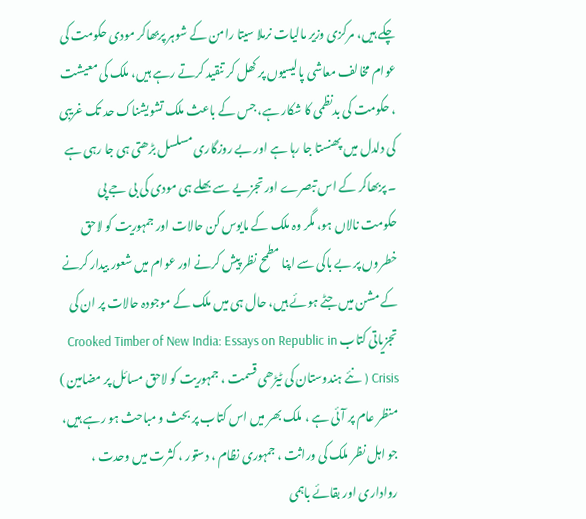چکے ہیں، مرکزی وزیر مالیات نرملا سیتا رامن کے شوہر پربھاکر مودی حکومت کی عوام مخالف معاشی پالیسیوں پر کھل کر تنقید کرتے رہے ہیں، ملک کی معیشت ، حکومت کی بدنظمی کا شکار ہے، جس کے باعث ملک تشویشناک حد تک غریبی کی دلدل میں پھنستا جا رہا ہے اور بے روزگاری مسلسل بڑھتی ہی جا رہی ہے ۔ پربھاکر کے اس تبصرے اور تجزیے سے بھلے ہی مودی کی بی جے پی حکومت نالاں ہو، مگر وہ ملک کے مایوس کن حالات اور جمہوریت کو لاحق خطروں پر بے باکی سے اپنا مطمح نظر پیش کرنے اور عوام میں شعور بیدار کرنے کے مشن میں جٹے ہوئے ہیں، حال ہی میں ملک کے موجودہ حالات پر ان کی تجزیاتی کتاب Crooked Timber of New India: Essays on Republic in Crisis ( نئے ہندوستان کی ٹیڑھی قسمت ، جمہوریت کو لاحق مسائل پر مضامین ) منظر عام پر آئی ہے ، ملک بھر میں اس کتاب پر بحث و مباحث ہو رہے ہیں، جو اہل نظر ملک کی وراثت ، جمہوری نظام ، دستور ، کثرت میں وحدت ، رواداری اور بقائے باہمی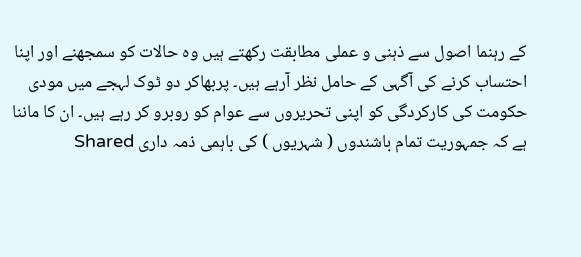کے رہنما اصول سے ذہنی و عملی مطابقت رکھتے ہیں وہ حالات کو سمجھنے اور اپنا احتساب کرنے کی آگہی کے حامل نظر آرہے ہیں۔ پربھاکر دو ٹوک لہجے میں مودی حکومت کی کارکردگی کو اپنی تحریروں سے عوام کو روبرو کر رہے ہیں۔ ان کا ماننا ہے کہ جمہوریت تمام باشندوں ( شہریوں ) کی باہمی ذمہ داری Shared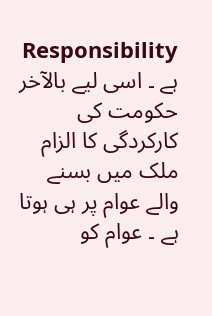Responsibility ہے ۔ اسی لیے بالآخر حکومت کی کارکردگی کا الزام ملک میں بسنے والے عوام پر ہی ہوتا ہے ۔ عوام کو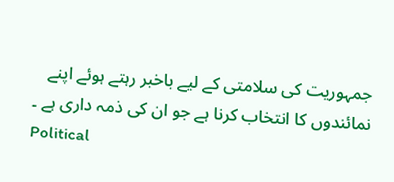جمہوریت کی سلامتی کے لیے باخبر رہتے ہوئے اپنے نمائندوں کا انتخاب کرنا ہے جو ان کی ذمہ داری ہے ۔
Political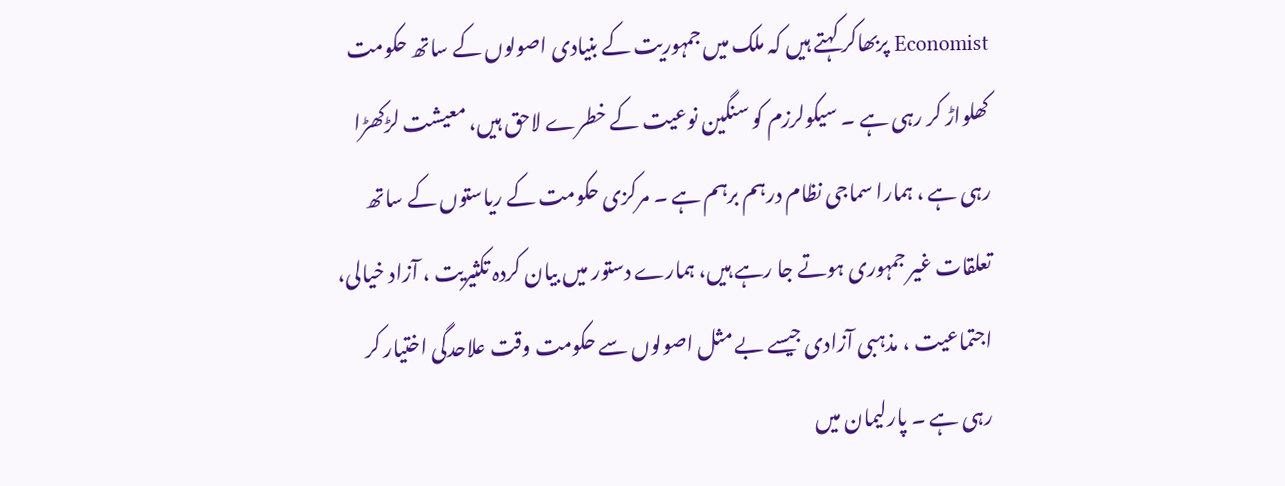Economist پربھاکر کہتے ہیں کہ ملک میں جمہوریت کے بنیادی اصولوں کے ساتھ حکومت کھلواڑ کر رہی ہے ۔ سیکولرزم کو سنگین نوعیت کے خطرے لاحق ہیں، معیشت لڑکھڑا رہی ہے ، ہمارا سماجی نظام درہم برہم ہے ۔ مرکزی حکومت کے ریاستوں کے ساتھ تعلقات غیر جمہوری ہوتے جا رہے ہیں، ہمارے دستور میں بیان کردہ تکثیریت ، آزاد خیالی، اجتماعیت ، مذہبی آزادی جیسے بے مثل اصولوں سے حکومت وقت علاحدگی اختیار کر رہی ہے ۔ پارلیمان میں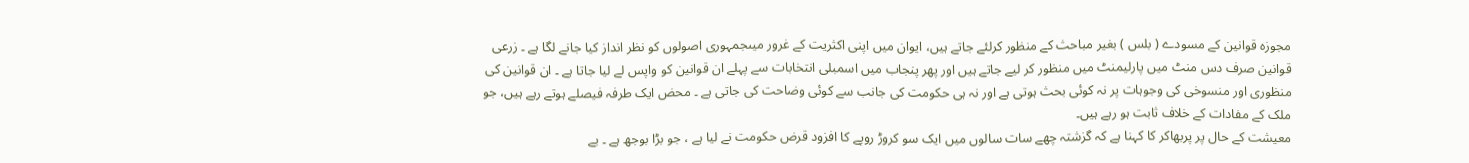مجوزہ قوانین کے مسودے ( بلس ) بغیر مباحث کے منظور کرلئے جاتے ہیں، ایوان میں اپنی اکثریت کے غرور میںجمہوری اصولوں کو نظر انداز کیا جانے لگا ہے ۔ زرعی قوانین صرف دس منٹ میں پارلیمنٹ میں منظور کر لیے جاتے ہیں اور پھر پنجاب میں اسمبلی انتخابات سے پہلے ان قوانین کو واپس لے لیا جاتا ہے ۔ ان قوانین کی منظوری اور منسوخی کی وجوہات پر نہ کوئی بحث ہوتی ہے اور نہ ہی حکومت کی جانب سے کوئی وضاحت کی جاتی ہے ۔ محض ایک طرفہ فیصلے ہوتے رہے ہیں، جو ملک کے مفادات کے خلاف ثابت ہو رہے ہیں۔
معیشت کے حال پر پربھاکر کا کہنا ہے کہ گزشتہ چھے سات سالوں میں ایک سو کروڑ روپے کا افزود قرض حکومت نے لیا ہے ، جو بڑا بوجھ ہے ۔ بے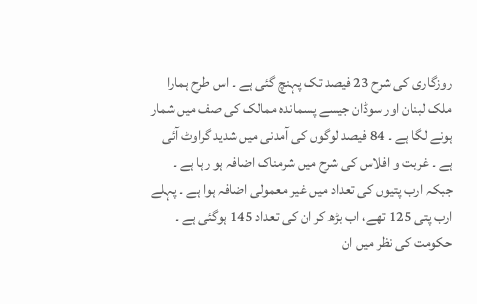روزگاری کی شرح 23 فیصد تک پہنچ گئی ہے ۔ اس طرح ہمارا ملک لبنان اور سوڈان جیسے پسماندہ ممالک کی صف میں شمار ہونے لگا ہے ۔ 84 فیصد لوگوں کی آمدنی میں شدید گراوٹ آئی ہے ۔ غربت و افلاس کی شرح میں شرمناک اضافہ ہو رہا ہے ۔ جبکہ ارب پتیوں کی تعداد میں غیر معمولی اضافہ ہوا ہے ۔ پہلے ارب پتی 125 تھے، اب بڑھ کر ان کی تعداد 145 ہوگئی ہے ۔ حکومت کی نظر میں ان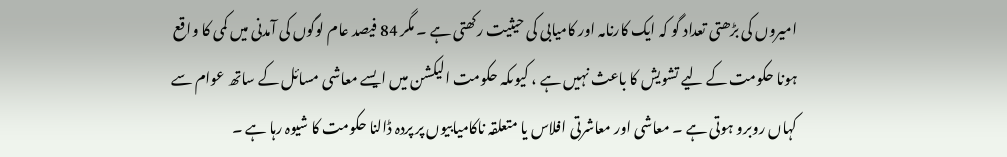امیروں کی بڑھتی تعداد گو کہ ایک کارنامہ اور کامیابی کی حیثیت رکھتی ہے ۔ مگر 84 فیصد عام لوگوں کی آمدنی میں کمی کا واقع ہونا حکومت کے لیے تشویش کا باعث نہیں ہے ، کیوںکہ حکومت الیکشن میں ایسے معاشی مسائل کے ساتھ عوام سے کہاں روبرو ہوتی ہے ۔ معاشی اور معاشرتی افلاس یا متعلقہ ناکامیابیوں پر پردہ ڈالنا حکومت کا شیوہ رہا ہے ۔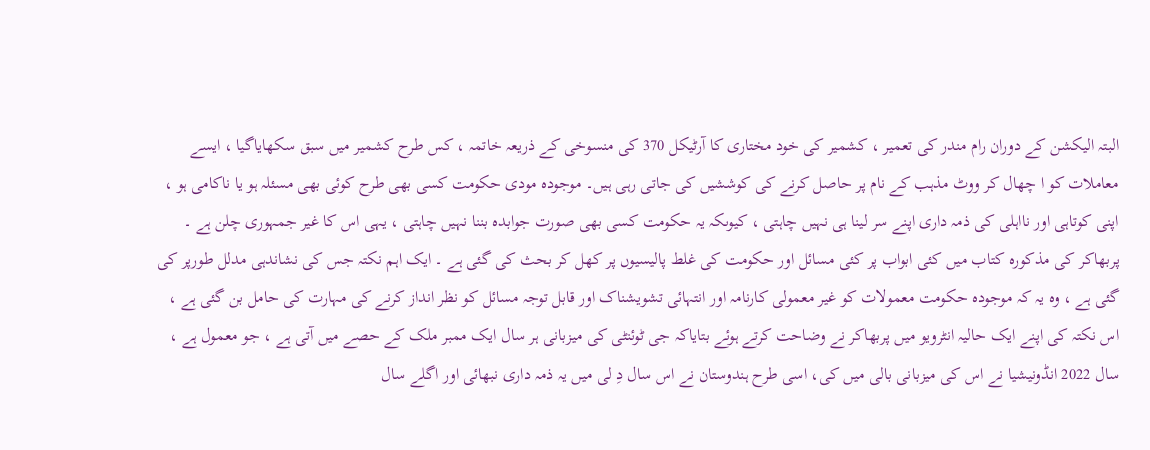البتہ الیکشن کے دوران رام مندر کی تعمیر ، کشمیر کی خود مختاری کا آرٹیکل 370 کی منسوخی کے ذریعہ خاتمہ ، کس طرح کشمیر میں سبق سکھایاگیا ، ایسے معاملات کو ا چھال کر ووٹ مذہب کے نام پر حاصل کرنے کی کوششیں کی جاتی رہی ہیں۔ موجودہ مودی حکومت کسی بھی طرح کوئی بھی مسئلہ ہو یا ناکامی ہو ، اپنی کوتاہی اور نااہلی کی ذمہ داری اپنے سر لینا ہی نہیں چاہتی ، کیوںکہ یہ حکومت کسی بھی صورت جوابدہ بننا نہیں چاہتی ، یہی اس کا غیر جمہوری چلن ہے ۔
پربھاکر کی مذکورہ کتاب میں کئی ابواب پر کئی مسائل اور حکومت کی غلط پالیسیوں پر کھل کر بحث کی گئی ہے ۔ ایک اہم نکتہ جس کی نشاندہی مدلل طورپر کی گئی ہے ، وہ یہ کہ موجودہ حکومت معمولات کو غیر معمولی کارنامہ اور انتہائی تشویشناک اور قابل توجہ مسائل کو نظر انداز کرنے کی مہارت کی حامل بن گئی ہے ، اس نکتہ کی اپنے ایک حالیہ انٹرویو میں پربھاکر نے وضاحت کرتے ہوئے بتایاکہ جی ٹوئنٹی کی میزبانی ہر سال ایک ممبر ملک کے حصے میں آتی ہے ، جو معمول ہے ، سال 2022 انڈونیشیا نے اس کی میزبانی بالی میں کی، اسی طرح ہندوستان نے اس سال دِ لی میں یہ ذمہ داری نبھائی اور اگلے سال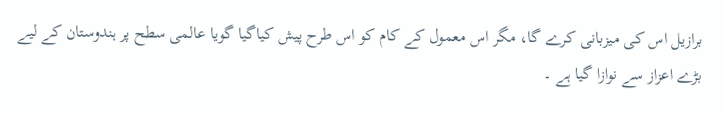برازیل اس کی میزبانی کرے گا، مگر اس معمول کے کام کو اس طرح پیش کیاگیا گویا عالمی سطح پر ہندوستان کے لیے بڑے اعزاز سے نوازا گیا ہے ۔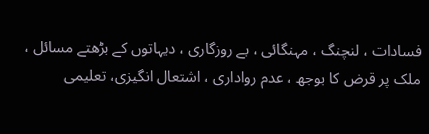فسادات ، لنچنگ ، مہنگائی ، بے روزگاری ، دیہاتوں کے بڑھتے مسائل ، ملک پر قرض کا بوجھ ، عدم رواداری ، اشتعال انگیزی، تعلیمی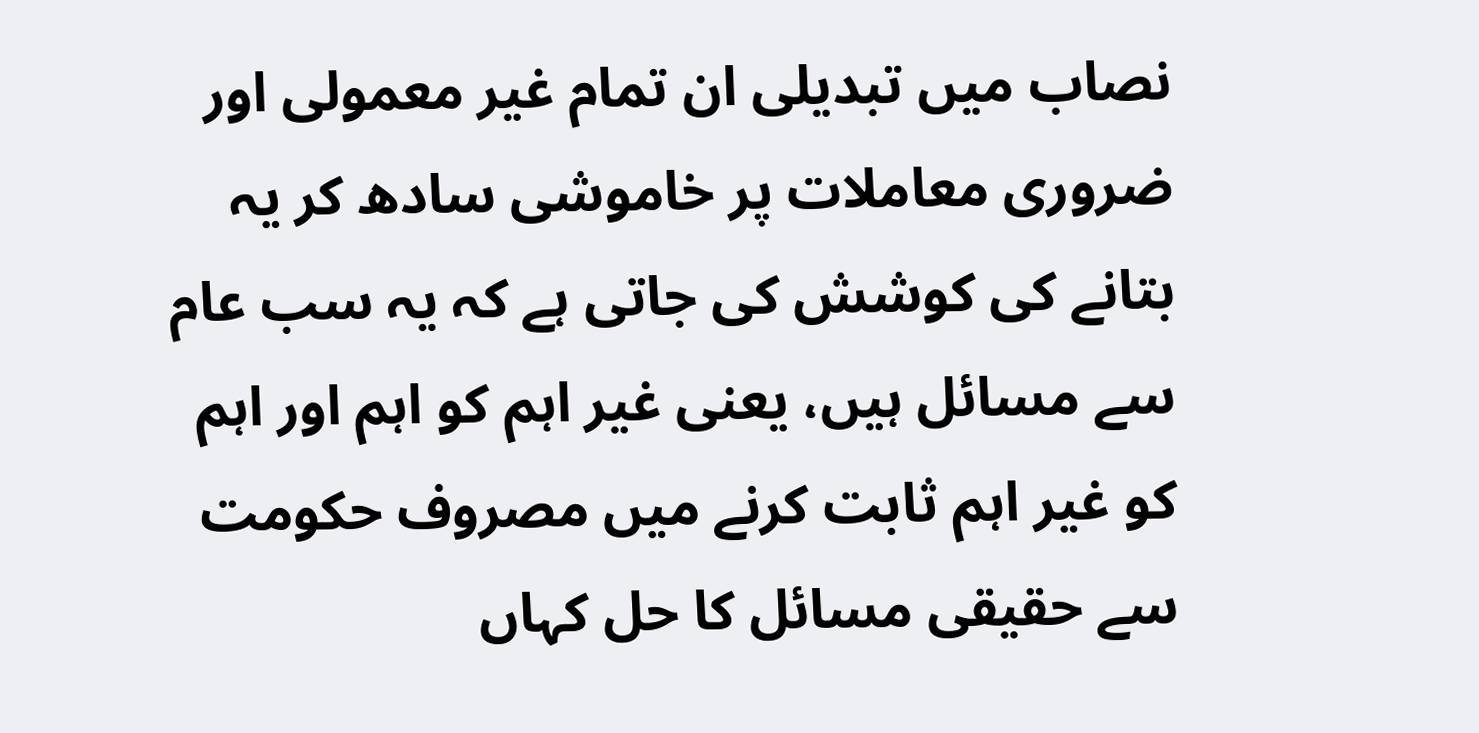نصاب میں تبدیلی ان تمام غیر معمولی اور ضروری معاملات پر خاموشی سادھ کر یہ بتانے کی کوشش کی جاتی ہے کہ یہ سب عام سے مسائل ہیں، یعنی غیر اہم کو اہم اور اہم کو غیر اہم ثابت کرنے میں مصروف حکومت سے حقیقی مسائل کا حل کہاں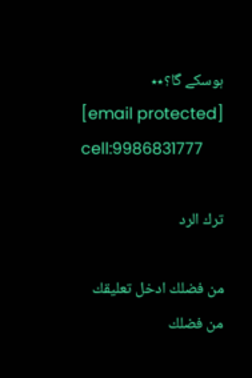ہوسکے گا؟٭٭
[email protected] cell:9986831777

ترك الرد

من فضلك ادخل تعليقك
من فضلك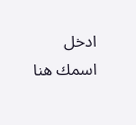ادخل اسمك هنا